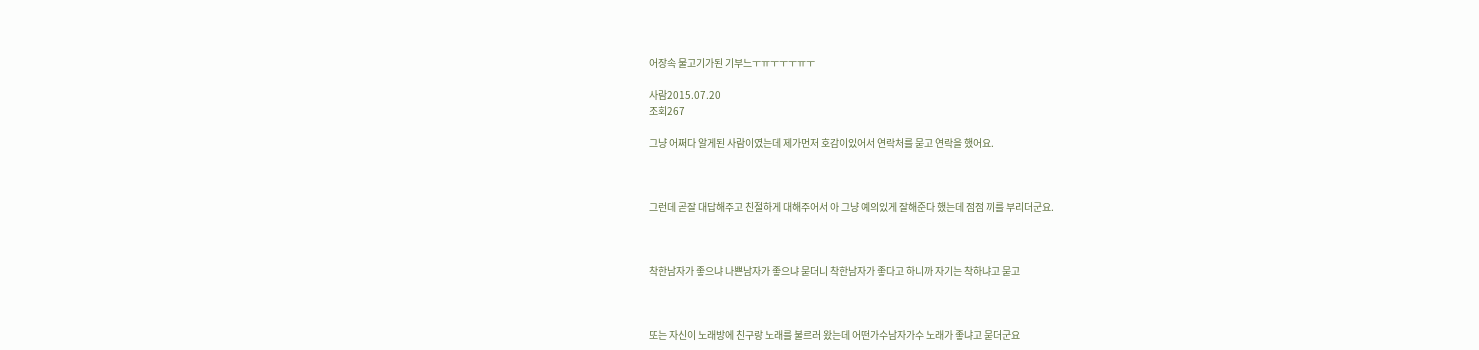어장속 물고기가된 기부느ㅜㅠㅜㅜㅜㅠㅜ

사람2015.07.20
조회267

그냥 어쩌다 알게된 사람이였는데 제가먼저 호감이있어서 연락처를 묻고 연락을 했어요.



그런데 곧잘 대답해주고 친절하게 대해주어서 아 그냥 예의있게 잘해준다 했는데 점점 끼를 부리더군요.



착한남자가 좋으냐 나쁜남자가 좋으냐 묻더니 착한남자가 좋다고 하니까 자기는 착하냐고 묻고



또는 자신이 노래방에 친구랑 노래를 불르러 왔는데 어떤가수남자가수 노래가 좋냐고 묻더군요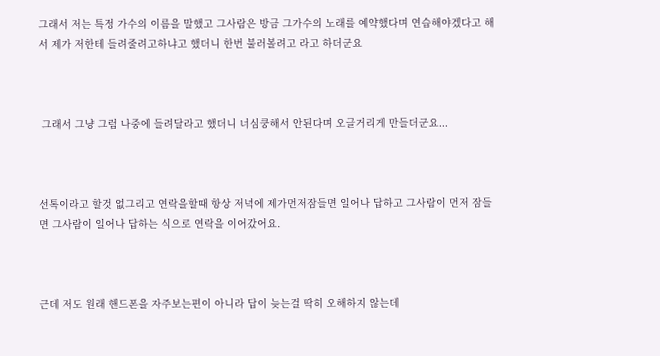그래서 저는 특정 가수의 이름을 말했고 그사람은 방금 그가수의 노래를 예약했다며 연습해야겠다고 해서 제가 저한테 들려줄려고하냐고 했더니 한번 불러볼려고 라고 하더군요



 그래서 그냥 그럼 나중에 들려달라고 했더니 너심쿵해서 안된다며 오글거리게 만들더군요...



선톡이라고 할것 없그리고 연락을할때 항상 저녁에 제가먼저잠들면 일어나 답하고 그사람이 먼저 잠들면 그사람이 일어나 답하는 식으로 연락을 이어갔어요.



근데 저도 원래 핸드폰을 자주보는편이 아니라 답이 늦는걸 딱히 오해하지 않는데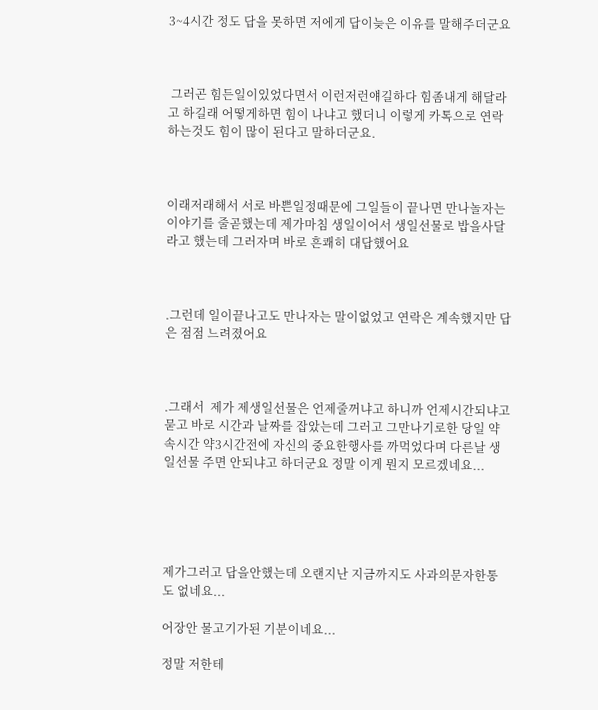3~4시간 정도 답을 못하면 저에게 답이늦은 이유를 말해주더군요



 그러곤 힘든일이있었다면서 이런저런얘길하다 힘좀내게 해달라고 하길래 어떻게하면 힘이 나냐고 했더니 이렇게 카톡으로 연락하는것도 힘이 많이 된다고 말하더군요.



이래저래해서 서로 바쁜일정때문에 그일들이 끝나면 만나놀자는 이야기를 줄곧했는데 제가마침 생일이어서 생일선물로 밥을사달라고 했는데 그러자며 바로 흔쾌히 대답했어요



.그런데 일이끝나고도 만나자는 말이없었고 연락은 계속했지만 답은 점점 느려졌어요



.그래서  제가 제생일선물은 언제줄꺼냐고 하니까 언제시간되냐고 묻고 바로 시간과 날짜를 잡았는데 그러고 그만나기로한 당일 약속시간 약3시간전에 자신의 중요한행사를 까먹었다며 다른날 생일선물 주면 안되냐고 하더군요 정말 이게 뭔지 모르겠네요...





제가그러고 답을안했는데 오랜지난 지금까지도 사과의문자한통도 없네요...

어장안 물고기가된 기분이네요...

정말 저한테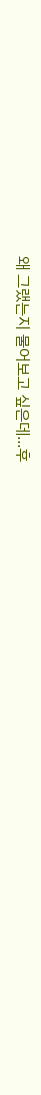왜 그랬는지 물어보고 싶은데...후